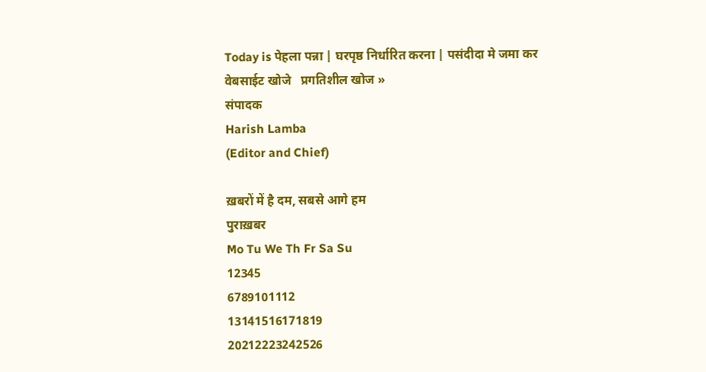Today is पेहला पन्ना | घरपृष्ठ निर्धारित करना | पसंदीदा मे जमा कर
वेबसाईट खोजे   प्रगतिशील खोज »
संपादक
Harish Lamba
(Editor and Chief)

ख़बरों में है दम, सबसे आगे हम
पुराख़बर
Mo Tu We Th Fr Sa Su
12345
6789101112
13141516171819
20212223242526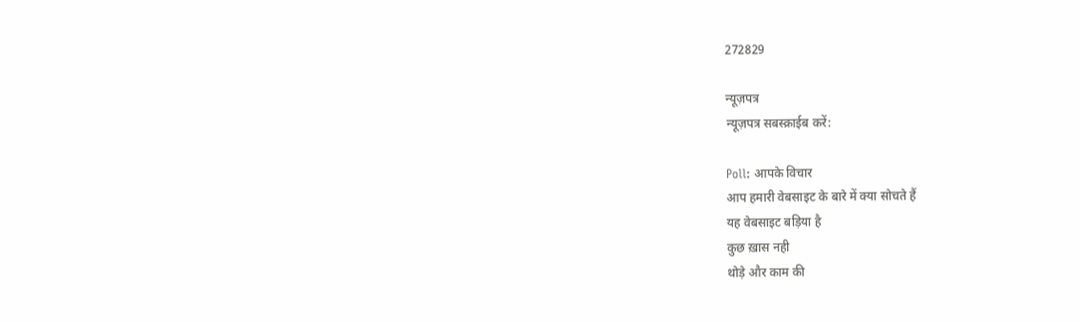272829

न्यूज़पत्र
न्यूज़पत्र सबस्क्राईब करें:

Poll: आपके विचार
आप हमारी वेबसाइट के बारे में क्या सोचते हैं
यह वेबसाइट बड़िया है
कुछ ख़ास नही
थोड़े और काम की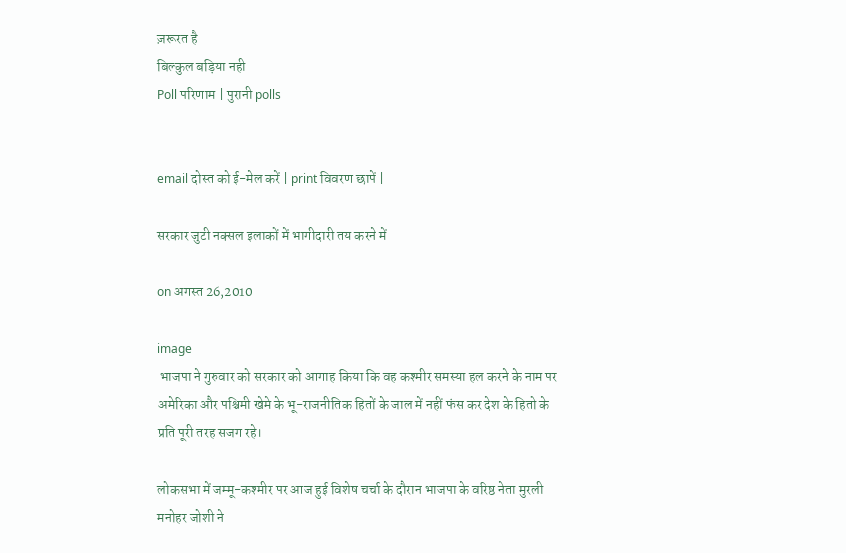ज़रूरत है
बिल्कुल बड़िया नही
Poll परिणाम | पुरानी polls


email दोस्त को ई-मेल करें | print विवरण छापें |

सरकार जुटी नक्सल इलाकों में भागीदारी तय करने में

on अगस्त 26,2010

image
 भाजपा ने गुरुवार को सरकार को आगाह किया कि वह कश्मीर समस्या हल करने के नाम पर अमेरिका और पश्चिमी खेमे के भू-राजनीतिक हितों के जाल में नहीं फंस कर देश के हितो के प्रति पूरी तरह सजग रहे।

लोकसभा में जम्मू-कश्मीर पर आज हुई विशेष चर्चा के दौरान भाजपा के वरिष्ठ नेता मुरली मनोहर जोशी ने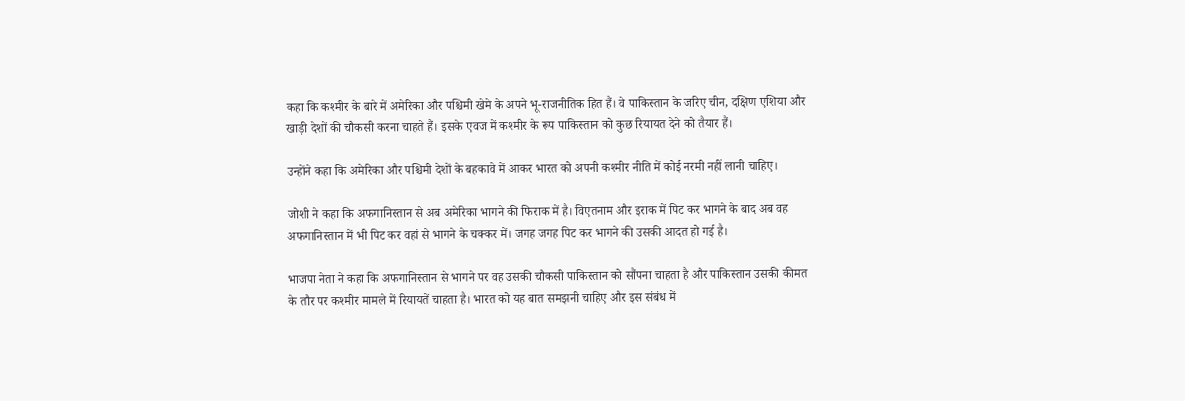कहा कि कश्मीर के बारे में अमेरिका और पश्चिमी खेमे के अपने भू-राजनीतिक हित हैं। वे पाकिस्तान के जरिए चीन, दक्षिण एशिया और खाड़ी देशों की चौकसी करना चाहते हैं। इसके एवज में कश्मीर के रूप पाकिस्तान को कुछ रियायत देने को तैयार हैं।

उन्होंने कहा कि अमेरिका और पश्चिमी देशों के बहकावे में आकर भारत को अपनी कश्मीर नीति में कोई नरमी नहीं लानी चाहिए।

जोशी ने कहा कि अफगानिस्तान से अब अमेरिका भागने की फिराक में है। विएतनाम और इराक में पिट कर भागने के बाद अब वह अफगानिस्तान में भी पिट कर वहां से भागने के चक्कर में। जगह जगह पिट कर भागने की उसकी आदत हो गई है।

भाजपा नेता ने कहा कि अफगानिस्तान से भागने पर वह उसकी चौकसी पाकिस्तान को सौंपना चाहता है और पाकिस्तान उसकी कीमत के तौर पर कश्मीर मामले में रियायतें चाहता है। भारत को यह बात समझनी चाहिए और इस संबंध में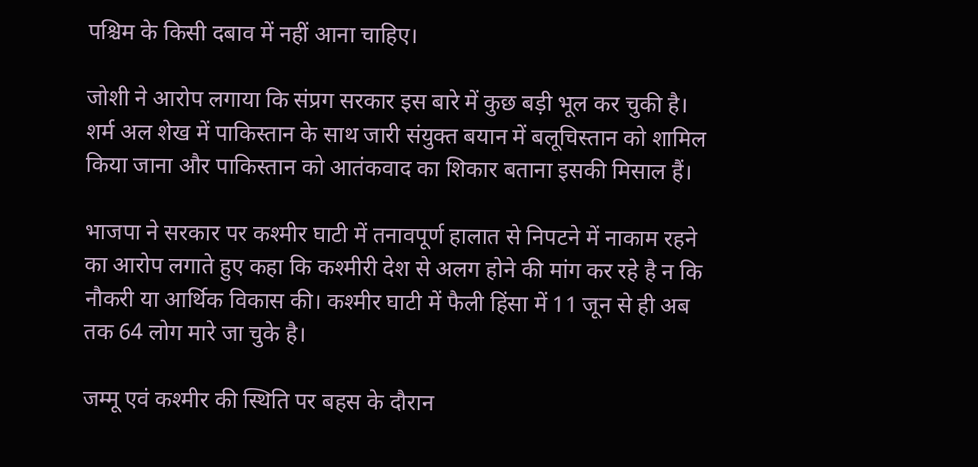पश्चिम के किसी दबाव में नहीं आना चाहिए।

जोशी ने आरोप लगाया कि संप्रग सरकार इस बारे में कुछ बड़ी भूल कर चुकी है। शर्म अल शेख में पाकिस्तान के साथ जारी संयुक्त बयान में बलूचिस्तान को शामिल किया जाना और पाकिस्तान को आतंकवाद का शिकार बताना इसकी मिसाल हैं।

भाजपा ने सरकार पर कश्मीर घाटी में तनावपूर्ण हालात से निपटने में नाकाम रहने का आरोप लगाते हुए कहा कि कश्मीरी देश से अलग होने की मांग कर रहे है न कि नौकरी या आर्थिक विकास की। कश्मीर घाटी में फैली हिंसा में 11 जून से ही अब तक 64 लोग मारे जा चुके है।

जम्मू एवं कश्मीर की स्थिति पर बहस के दौरान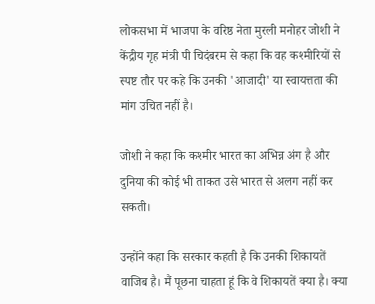लोकसभा में भाजपा के वरिष्ठ नेता मुरली मनोहर जोशी ने केंद्रीय गृह मंत्री पी चिदंबरम से कहा कि वह कश्मीरियों से स्पष्ट तौर पर कहे कि उनकी 'आजादी' या स्वायत्तता की मांग उचित नहीं है।

जोशी ने कहा कि कश्मीर भारत का अभिन्न अंग है और दुनिया की कोई भी ताकत उसे भारत से अलग नहीं कर सकती।

उन्होंने कहा कि सरकार कहती है कि उनकी शिकायतें वाजिब है। मैं पूछना चाहता हूं कि वे शिकायतें क्या है। क्या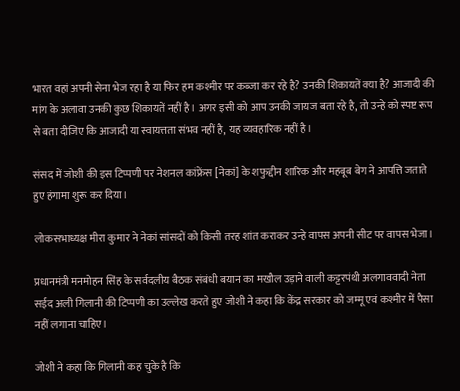भारत वहां अपनी सेना भेज रहा है या फिर हम कश्मीर पर कब्जा कर रहे है? उनकी शिकायतें क्या है? आजादी की मांग के अलावा उनकी कुछ शिकायतें नहीं है। अगर इसी को आप उनकी जायज बता रहे है, तो उन्हे को स्पष्ट रूप से बता दीजिए कि आजादी या स्वायत्तता संभव नहीं है, यह व्यवहारिक नहीं है।

संसद में जोशी की इस टिप्पणी पर नेशनल कांफ्रेंस [नेकां] के शफुद्दीन शारिक और महबूब बेग ने आपत्ति जताते हुए हंगामा शुरू कर दिया।

लोकसभाध्यक्ष मीरा कुमार ने नेकां सांसदों को किसी तरह शांत कराकर उन्हे वापस अपनी सीट पर वापस भेजा।

प्रधानमंत्री मनमोहन सिंह के सर्वदलीय बैठक संबंधी बयान का मखौल उड़ाने वाली कट्टरपंथी अलगाववादी नेता सईद अली गिलानी की टिप्पणी का उल्लेख करते हुए जोशी ने कहा कि केंद्र सरकार को जम्मू एवं कश्मीर में पैसा नहीं लगाना चाहिए।

जोशी ने कहा कि गिलानी कह चुके है कि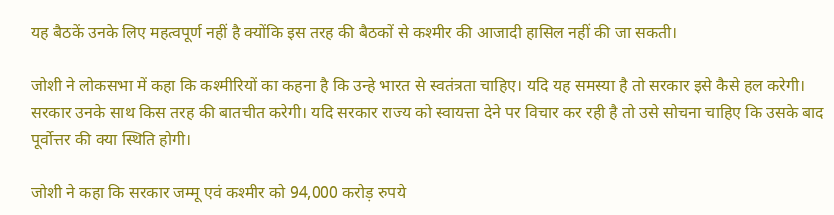यह बैठकें उनके लिए महत्वपूर्ण नहीं है क्योंकि इस तरह की बैठकों से कश्मीर की आजादी हासिल नहीं की जा सकती।

जोशी ने लोकसभा में कहा कि कश्मीरियों का कहना है कि उन्हे भारत से स्वतंत्रता चाहिए। यदि यह समस्या है तो सरकार इसे कैसे हल करेगी। सरकार उनके साथ किस तरह की बातचीत करेगी। यदि सरकार राज्य को स्वायत्ता देने पर विचार कर रही है तो उसे सोचना चाहिए कि उसके बाद पूर्वोत्तर की क्या स्थिति होगी।

जोशी ने कहा कि सरकार जम्मू एवं कश्मीर को 94,000 करोड़ रुपये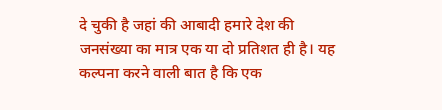दे चुकी है जहां की आबादी हमारे देश की जनसंख्या का मात्र एक या दो प्रतिशत ही है। यह कल्पना करने वाली बात है कि एक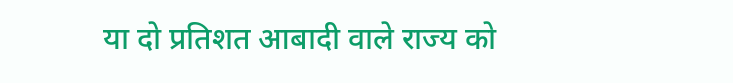या दो प्रतिशत आबादी वाले राज्य को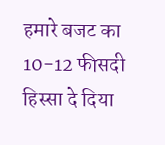हमारे बजट का 10-12 फीसदी हिस्सा दे दिया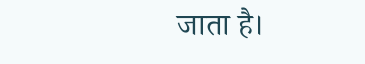जाता है।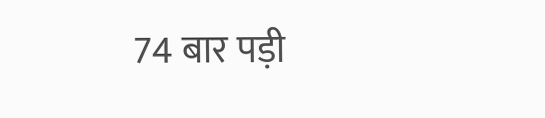74 बार पड़ी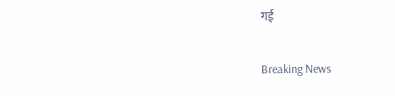गई

Breaking News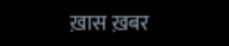ख़ास ख़बर